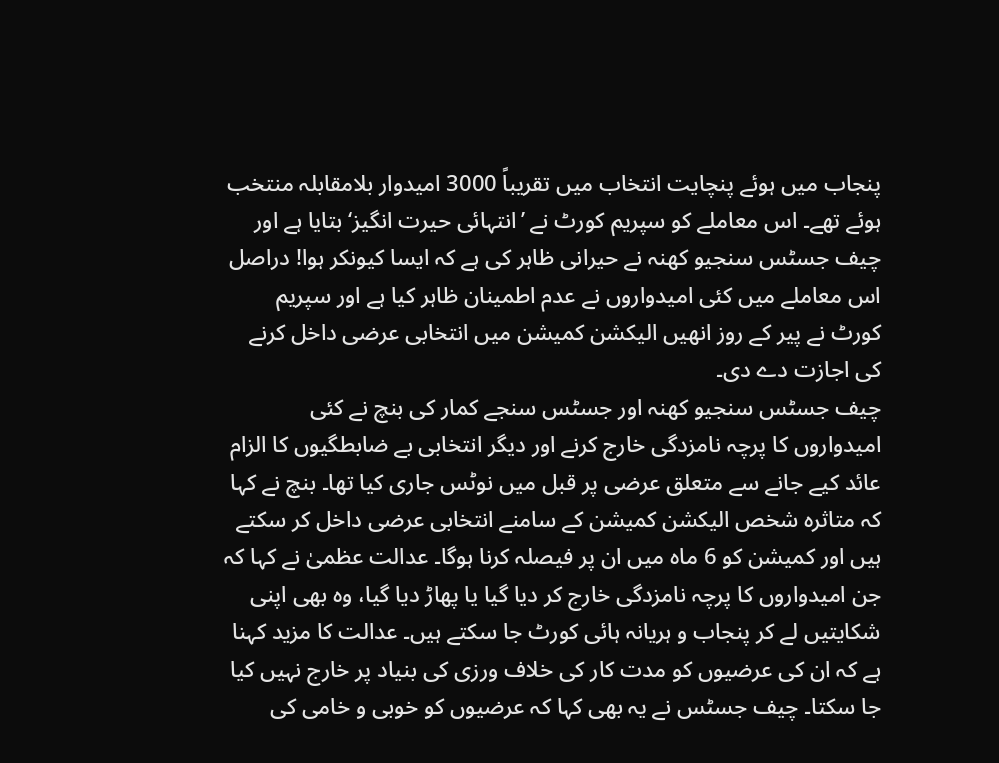پنجاب میں ہوئے پنچایت انتخاب میں تقریباً 3000 امیدوار بلامقابلہ منتخب ہوئے تھے۔ اس معاملے کو سپریم کورٹ نے ’انتہائی حیرت انگیز‘ بتایا ہے اور چیف جسٹس سنجیو کھنہ نے حیرانی ظاہر کی ہے کہ ایسا کیونکر ہوا! دراصل اس معاملے میں کئی امیدواروں نے عدم اطمینان ظاہر کیا ہے اور سپریم کورٹ نے پیر کے روز انھیں الیکشن کمیشن میں انتخابی عرضی داخل کرنے کی اجازت دے دی۔
چیف جسٹس سنجیو کھنہ اور جسٹس سنجے کمار کی بنچ نے کئی امیدواروں کا پرچہ نامزدگی خارج کرنے اور دیگر انتخابی بے ضابطگیوں کا الزام عائد کیے جانے سے متعلق عرضی پر قبل میں نوٹس جاری کیا تھا۔ بنچ نے کہا کہ متاثرہ شخص الیکشن کمیشن کے سامنے انتخابی عرضی داخل کر سکتے ہیں اور کمیشن کو 6 ماہ میں ان پر فیصلہ کرنا ہوگا۔ عدالت عظمیٰ نے کہا کہ جن امیدواروں کا پرچہ نامزدگی خارج کر دیا گیا یا پھاڑ دیا گیا، وہ بھی اپنی شکایتیں لے کر پنجاب و ہریانہ ہائی کورٹ جا سکتے ہیں۔ عدالت کا مزید کہنا ہے کہ ان کی عرضیوں کو مدت کار کی خلاف ورزی کی بنیاد پر خارج نہیں کیا جا سکتا۔ چیف جسٹس نے یہ بھی کہا کہ عرضیوں کو خوبی و خامی کی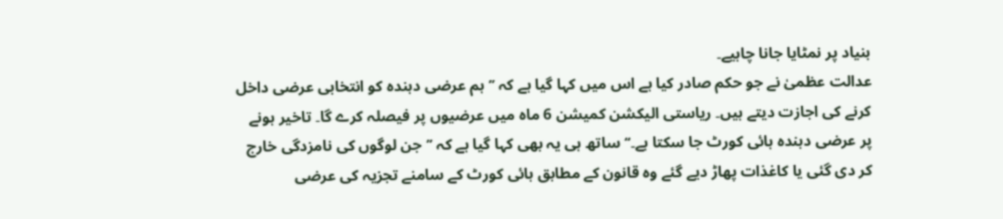بنیاد پر نمٹایا جانا چاہیے۔
عدالت عظمیٰ نے جو حکم صادر کیا ہے اس میں کہا گیا ہے کہ ’’ہم عرضی دہندہ کو انتخابی عرضی داخل کرنے کی اجازت دیتے ہیں۔ ریاستی الیکشن کمیشن 6 ماہ میں عرضیوں پر فیصلہ کرے گا۔ تاخیر ہونے پر عرضی دہندہ ہائی کورٹ جا سکتا ہے۔‘‘ ساتھ ہی یہ بھی کہا گیا ہے کہ ’’جن لوگوں کی نامزدگی خارج کر دی گئی یا کاغذات پھاڑ دیے گئے وہ قانون کے مطابق ہائی کورٹ کے سامنے تجزیہ کی عرضی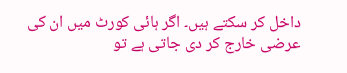داخل کر سکتے ہیں۔ اگر ہائی کورٹ میں ان کی عرضی خارج کر دی جاتی ہے تو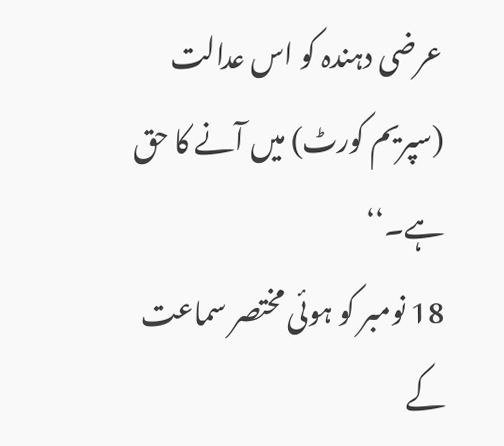عرضی دہندہ کو اس عدالت (سپریم کورٹ) میں آنے کا حق ہے۔‘‘
18 نومبر کو ہوئی مختصر سماعت کے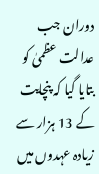دوران جب عدالت عظمیٰ کو بتایا گیا کہ پنچایت کے 13 ہزار سے زیادہ عہدوں میں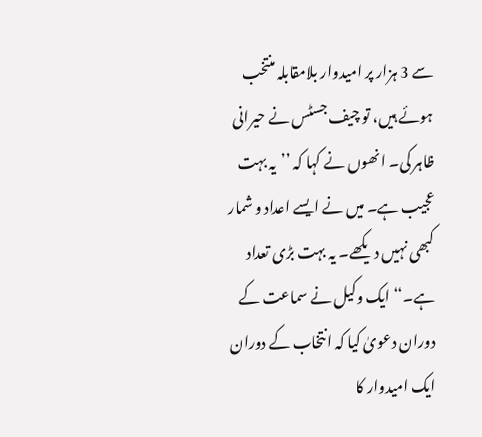سے 3 ہزار پر امیدوار بلامقابلہ منتخب ہوئے ہیں، تو چیف جسٹس نے حیرانی ظاہر کی۔ انھوں نے کہا کہ ’’یہ بہت عجیب ہے۔ میں نے ایسے اعداد و شمار کبھی نہیں دیکھے۔ یہ بہت بڑی تعداد ہے۔‘‘ ایک وکیل نے سماعت کے دوران دعویٰ کیا کہ انتخاب کے دوران ایک امیدوار کا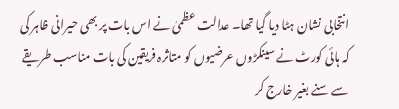انتخابی نشان ہٹا دیا گیا تھا۔ عدالت عظمیٰ نے اس بات پر بھی حیرانی ظاہر کی کہ ہائی کورٹ نے سینکڑوں عرضیوں کو متاثرہ فریقین کی بات مناسب طریقے سے سنے بغیر خارج کر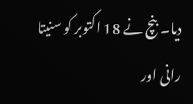دیا۔ بنچ نے 18 اکتوبر کو سنیتا رانی اور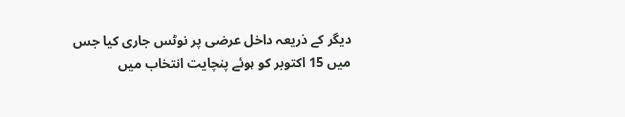دیگر کے ذریعہ داخل عرضی پر نوٹس جاری کیا جس میں 15 اکتوبر کو ہوئے پنچایت انتخاب میں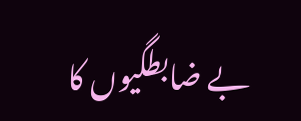بے ضابطگیوں کا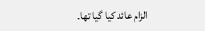الزام عائد کیا گیا تھا۔